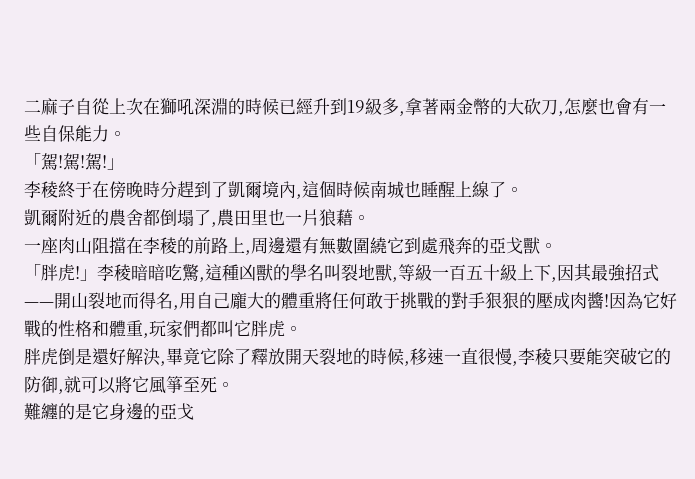二麻子自從上次在獅吼深淵的時候已經升到19級多,拿著兩金幣的大砍刀,怎麼也會有一些自保能力。
「駕!駕!駕!」
李稜終于在傍晚時分趕到了凱爾境內,這個時候南城也睡醒上線了。
凱爾附近的農舍都倒塌了,農田里也一片狼藉。
一座肉山阻擋在李稜的前路上,周邊還有無數圍繞它到處飛奔的亞戈獸。
「胖虎!」李稜暗暗吃驚,這種凶獸的學名叫裂地獸,等級一百五十級上下,因其最強招式——開山裂地而得名,用自己龐大的體重將任何敢于挑戰的對手狠狠的壓成肉醬!因為它好戰的性格和體重,玩家們都叫它胖虎。
胖虎倒是還好解決,畢竟它除了釋放開天裂地的時候,移速一直很慢,李稜只要能突破它的防御,就可以將它風箏至死。
難纏的是它身邊的亞戈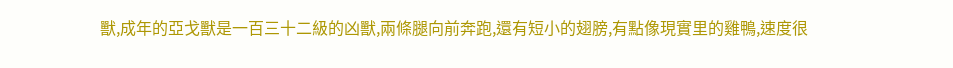獸,成年的亞戈獸是一百三十二級的凶獸,兩條腿向前奔跑,還有短小的翅膀,有點像現實里的雞鴨,速度很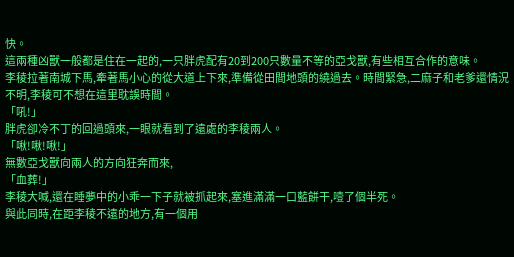快。
這兩種凶獸一般都是住在一起的,一只胖虎配有20到200只數量不等的亞戈獸,有些相互合作的意味。
李稜拉著南城下馬,牽著馬小心的從大道上下來,準備從田間地頭的繞過去。時間緊急,二麻子和老爹還情況不明,李稜可不想在這里耽誤時間。
「吼!」
胖虎卻冷不丁的回過頭來,一眼就看到了遠處的李稜兩人。
「啾!啾!啾!」
無數亞戈獸向兩人的方向狂奔而來,
「血葬!」
李稜大喊,還在睡夢中的小乖一下子就被抓起來,塞進滿滿一口藍餅干,噎了個半死。
與此同時,在距李稜不遠的地方,有一個用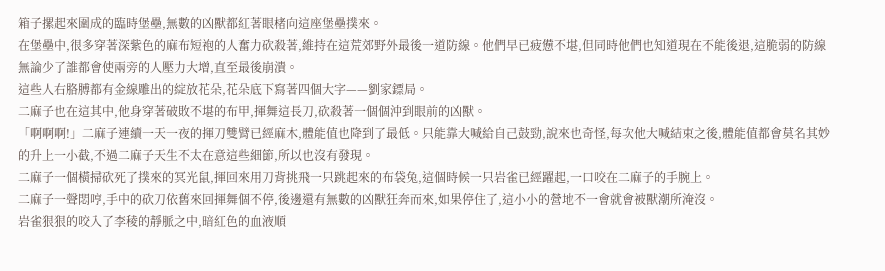箱子摞起來圍成的臨時堡壘,無數的凶獸都紅著眼楮向這座堡壘撲來。
在堡壘中,很多穿著深紫色的麻布短袍的人奮力砍殺著,維持在這荒郊野外最後一道防線。他們早已疲憊不堪,但同時他們也知道現在不能後退,這脆弱的防線無論少了誰都會使兩旁的人壓力大增,直至最後崩潰。
這些人右胳膊都有金線雕出的綻放花朵,花朵底下寫著四個大字——劉家鏢局。
二麻子也在這其中,他身穿著破敗不堪的布甲,揮舞這長刀,砍殺著一個個沖到眼前的凶獸。
「啊啊啊!」二麻子連續一天一夜的揮刀雙臂已經麻木,體能值也降到了最低。只能靠大喊給自己鼓勁,說來也奇怪,每次他大喊結束之後,體能值都會莫名其妙的升上一小截,不過二麻子天生不太在意這些細節,所以也沒有發現。
二麻子一個橫掃砍死了撲來的冥光鼠,揮回來用刀背挑飛一只跳起來的布袋兔,這個時候一只岩雀已經躍起,一口咬在二麻子的手腕上。
二麻子一聲悶哼,手中的砍刀依舊來回揮舞個不停,後邊還有無數的凶獸狂奔而來,如果停住了,這小小的營地不一會就會被獸潮所淹沒。
岩雀狠狠的咬入了李稜的靜脈之中,暗紅色的血液順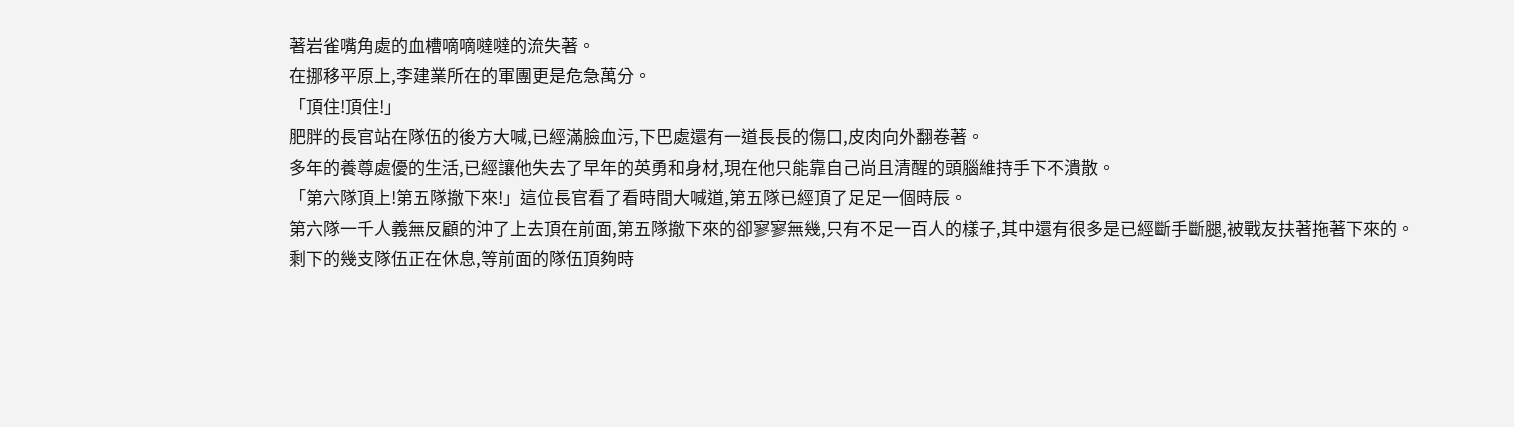著岩雀嘴角處的血槽嘀嘀噠噠的流失著。
在挪移平原上,李建業所在的軍團更是危急萬分。
「頂住!頂住!」
肥胖的長官站在隊伍的後方大喊,已經滿臉血污,下巴處還有一道長長的傷口,皮肉向外翻卷著。
多年的養尊處優的生活,已經讓他失去了早年的英勇和身材,現在他只能靠自己尚且清醒的頭腦維持手下不潰散。
「第六隊頂上!第五隊撤下來!」這位長官看了看時間大喊道,第五隊已經頂了足足一個時辰。
第六隊一千人義無反顧的沖了上去頂在前面,第五隊撤下來的卻寥寥無幾,只有不足一百人的樣子,其中還有很多是已經斷手斷腿,被戰友扶著拖著下來的。
剩下的幾支隊伍正在休息,等前面的隊伍頂夠時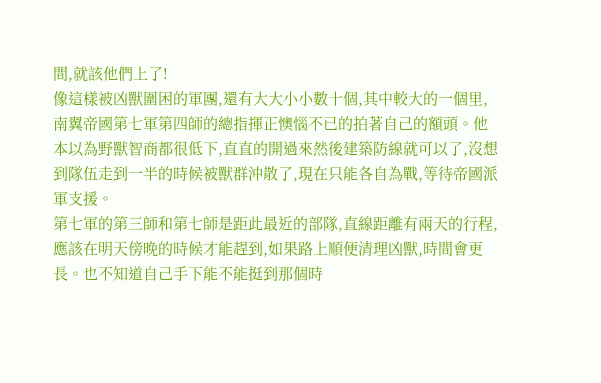間,就該他們上了!
像這樣被凶獸圍困的軍團,還有大大小小數十個,其中較大的一個里,南翼帝國第七軍第四師的總指揮正懊惱不已的拍著自己的額頭。他本以為野獸智商都很低下,直直的開過來然後建築防線就可以了,沒想到隊伍走到一半的時候被獸群沖散了,現在只能各自為戰,等待帝國派軍支援。
第七軍的第三師和第七師是距此最近的部隊,直線距離有兩天的行程,應該在明天傍晚的時候才能趕到,如果路上順便清理凶獸,時間會更長。也不知道自己手下能不能挺到那個時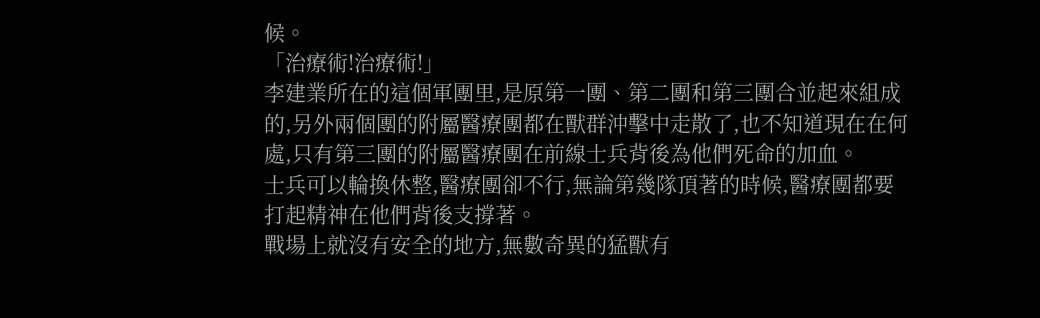候。
「治療術!治療術!」
李建業所在的這個軍團里,是原第一團、第二團和第三團合並起來組成的,另外兩個團的附屬醫療團都在獸群沖擊中走散了,也不知道現在在何處,只有第三團的附屬醫療團在前線士兵背後為他們死命的加血。
士兵可以輪換休整,醫療團卻不行,無論第幾隊頂著的時候,醫療團都要打起精神在他們背後支撐著。
戰場上就沒有安全的地方,無數奇異的猛獸有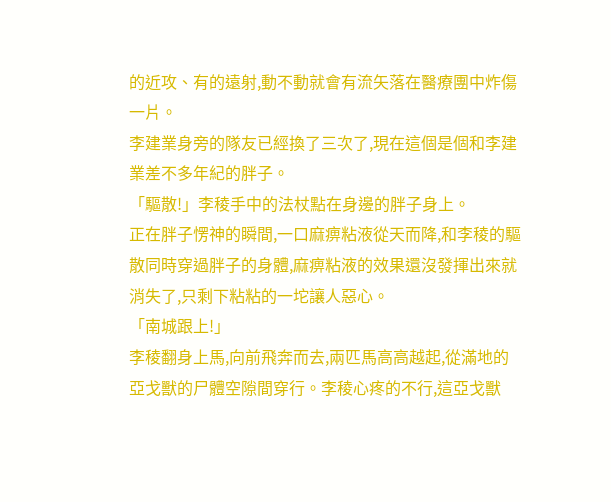的近攻、有的遠射,動不動就會有流矢落在醫療團中炸傷一片。
李建業身旁的隊友已經換了三次了,現在這個是個和李建業差不多年紀的胖子。
「驅散!」李稜手中的法杖點在身邊的胖子身上。
正在胖子愣神的瞬間,一口麻痹粘液從天而降,和李稜的驅散同時穿過胖子的身體,麻痹粘液的效果還沒發揮出來就消失了,只剩下粘粘的一坨讓人惡心。
「南城跟上!」
李稜翻身上馬,向前飛奔而去,兩匹馬高高越起,從滿地的亞戈獸的尸體空隙間穿行。李稜心疼的不行,這亞戈獸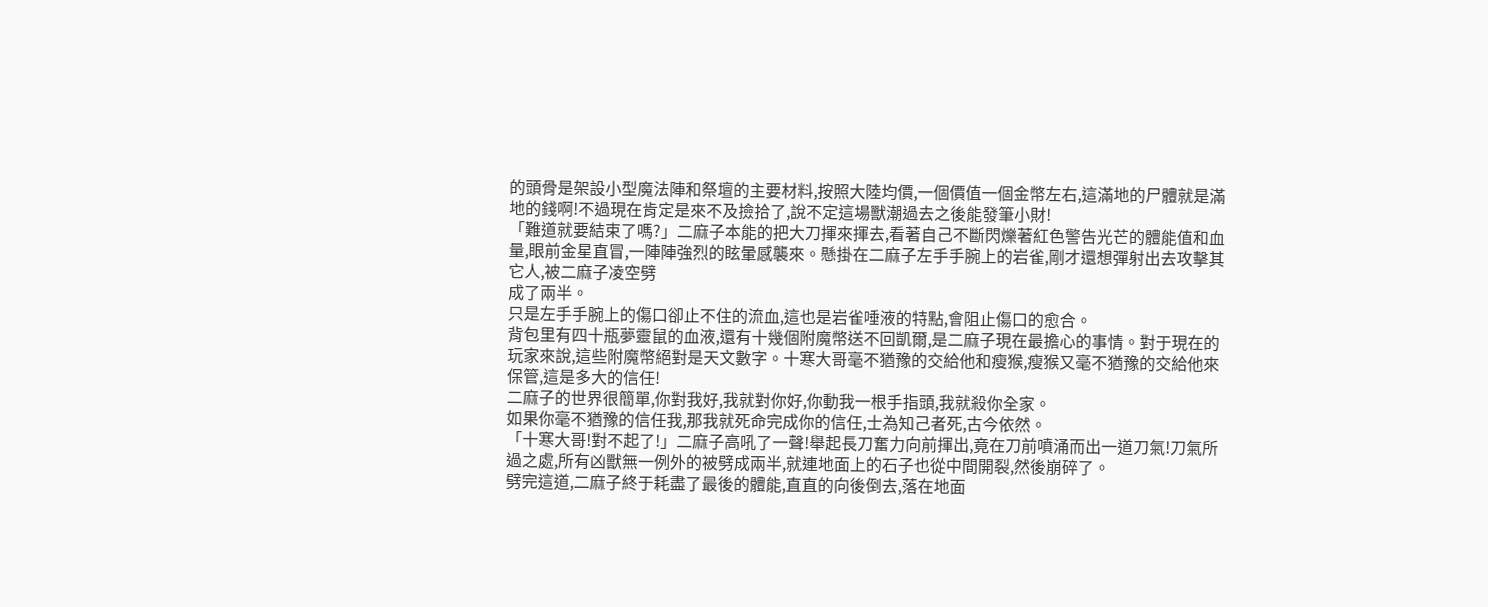的頭骨是架設小型魔法陣和祭壇的主要材料,按照大陸均價,一個價值一個金幣左右,這滿地的尸體就是滿地的錢啊!不過現在肯定是來不及撿拾了,說不定這場獸潮過去之後能發筆小財!
「難道就要結束了嗎?」二麻子本能的把大刀揮來揮去,看著自己不斷閃爍著紅色警告光芒的體能值和血量,眼前金星直冒,一陣陣強烈的眩暈感襲來。懸掛在二麻子左手手腕上的岩雀,剛才還想彈射出去攻擊其它人,被二麻子凌空劈
成了兩半。
只是左手手腕上的傷口卻止不住的流血,這也是岩雀唾液的特點,會阻止傷口的愈合。
背包里有四十瓶夢靈鼠的血液,還有十幾個附魔幣送不回凱爾,是二麻子現在最擔心的事情。對于現在的玩家來說,這些附魔幣絕對是天文數字。十寒大哥毫不猶豫的交給他和瘦猴,瘦猴又毫不猶豫的交給他來保管,這是多大的信任!
二麻子的世界很簡單,你對我好,我就對你好,你動我一根手指頭,我就殺你全家。
如果你毫不猶豫的信任我,那我就死命完成你的信任,士為知己者死,古今依然。
「十寒大哥!對不起了!」二麻子高吼了一聲!舉起長刀奮力向前揮出,竟在刀前噴涌而出一道刀氣!刀氣所過之處,所有凶獸無一例外的被劈成兩半,就連地面上的石子也從中間開裂,然後崩碎了。
劈完這道,二麻子終于耗盡了最後的體能,直直的向後倒去,落在地面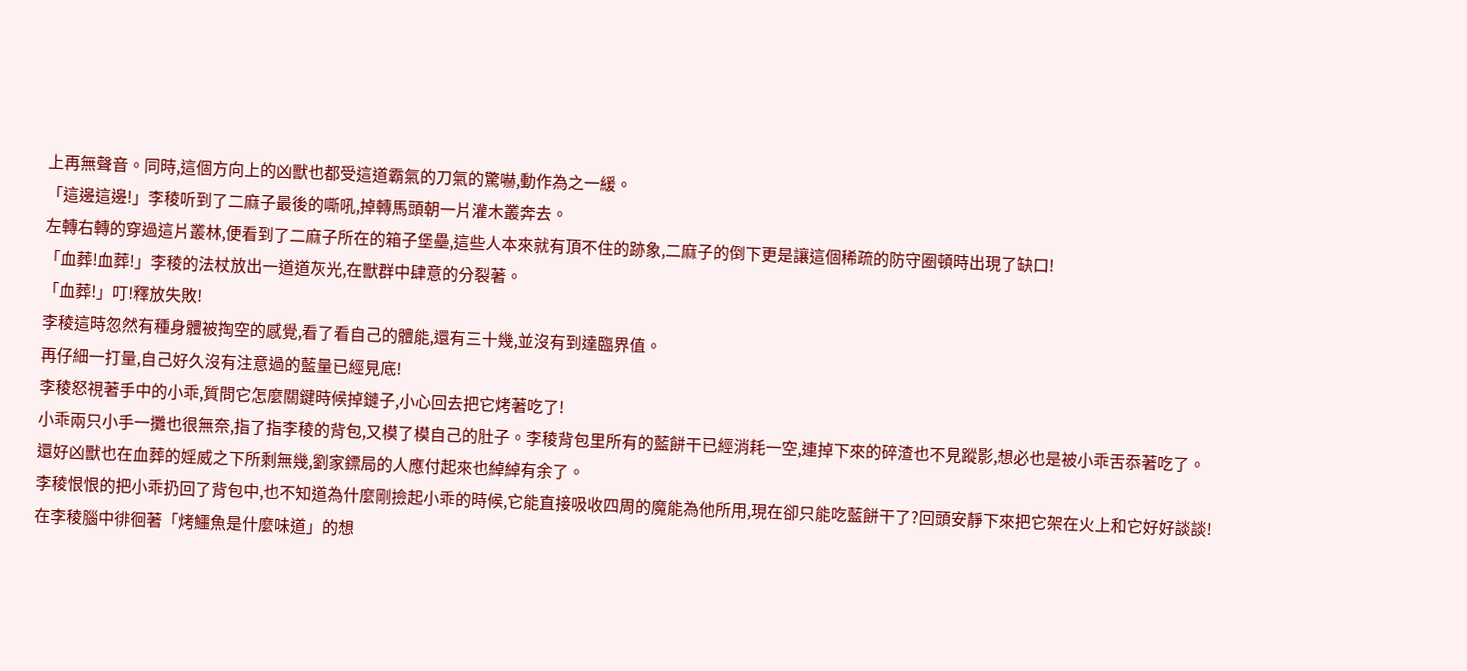上再無聲音。同時,這個方向上的凶獸也都受這道霸氣的刀氣的驚嚇,動作為之一緩。
「這邊這邊!」李稜听到了二麻子最後的嘶吼,掉轉馬頭朝一片灌木叢奔去。
左轉右轉的穿過這片叢林,便看到了二麻子所在的箱子堡壘,這些人本來就有頂不住的跡象,二麻子的倒下更是讓這個稀疏的防守圈頓時出現了缺口!
「血葬!血葬!」李稜的法杖放出一道道灰光,在獸群中肆意的分裂著。
「血葬!」叮!釋放失敗!
李稜這時忽然有種身體被掏空的感覺,看了看自己的體能,還有三十幾,並沒有到達臨界值。
再仔細一打量,自己好久沒有注意過的藍量已經見底!
李稜怒視著手中的小乖,質問它怎麼關鍵時候掉鏈子,小心回去把它烤著吃了!
小乖兩只小手一攤也很無奈,指了指李稜的背包,又模了模自己的肚子。李稜背包里所有的藍餅干已經消耗一空,連掉下來的碎渣也不見蹤影,想必也是被小乖舌忝著吃了。
還好凶獸也在血葬的婬威之下所剩無幾,劉家鏢局的人應付起來也綽綽有余了。
李稜恨恨的把小乖扔回了背包中,也不知道為什麼剛撿起小乖的時候,它能直接吸收四周的魔能為他所用,現在卻只能吃藍餅干了?回頭安靜下來把它架在火上和它好好談談!
在李稜腦中徘徊著「烤鱷魚是什麼味道」的想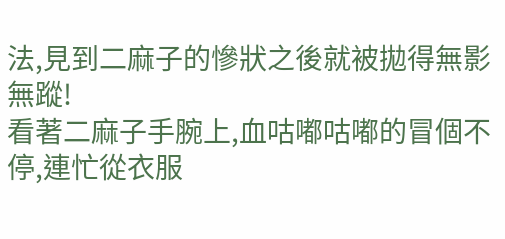法,見到二麻子的慘狀之後就被拋得無影無蹤!
看著二麻子手腕上,血咕嘟咕嘟的冒個不停,連忙從衣服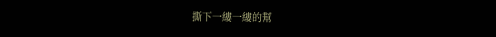撕下一縷一縷的幫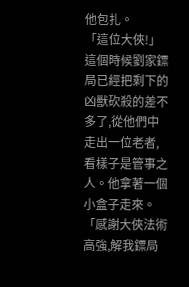他包扎。
「這位大俠!」
這個時候劉家鏢局已經把剩下的凶獸砍殺的差不多了,從他們中走出一位老者,看樣子是管事之人。他拿著一個小盒子走來。
「感謝大俠法術高強,解我鏢局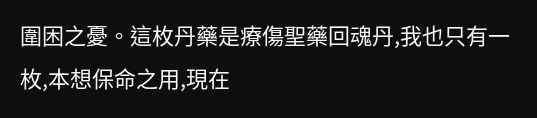圍困之憂。這枚丹藥是療傷聖藥回魂丹,我也只有一枚,本想保命之用,現在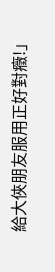給大俠朋友服用正好對癥!」